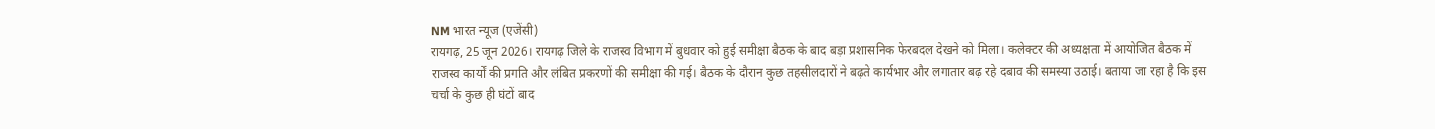NM भारत न्यूज (एजेंसी)
रायगढ़, 25 जून 2026। रायगढ़ जिले के राजस्व विभाग में बुधवार को हुई समीक्षा बैठक के बाद बड़ा प्रशासनिक फेरबदल देखने को मिला। कलेक्टर की अध्यक्षता में आयोजित बैठक में राजस्व कार्यों की प्रगति और लंबित प्रकरणों की समीक्षा की गई। बैठक के दौरान कुछ तहसीलदारों ने बढ़ते कार्यभार और लगातार बढ़ रहे दबाव की समस्या उठाई। बताया जा रहा है कि इस चर्चा के कुछ ही घंटों बाद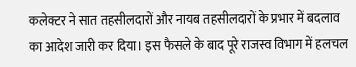कलेक्टर ने सात तहसीलदारों और नायब तहसीलदारों के प्रभार में बदलाव का आदेश जारी कर दिया। इस फैसले के बाद पूरे राजस्व विभाग में हलचल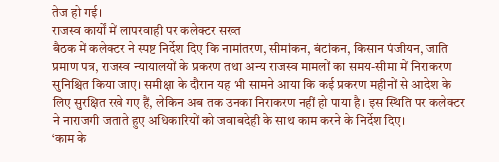तेज हो गई।
राजस्व कार्यों में लापरवाही पर कलेक्टर सख्त
बैठक में कलेक्टर ने स्पष्ट निर्देश दिए कि नामांतरण, सीमांकन, बंटांकन, किसान पंजीयन, जाति प्रमाण पत्र, राजस्व न्यायालयों के प्रकरण तथा अन्य राजस्व मामलों का समय-सीमा में निराकरण सुनिश्चित किया जाए। समीक्षा के दौरान यह भी सामने आया कि कई प्रकरण महीनों से आदेश के लिए सुरक्षित रखे गए हैं, लेकिन अब तक उनका निराकरण नहीं हो पाया है। इस स्थिति पर कलेक्टर ने नाराजगी जताते हुए अधिकारियों को जवाबदेही के साथ काम करने के निर्देश दिए।
‘काम के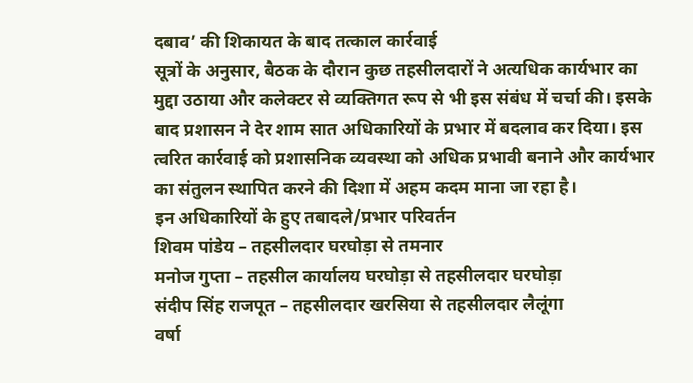दबाव’ की शिकायत के बाद तत्काल कार्रवाई
सूत्रों के अनुसार, बैठक के दौरान कुछ तहसीलदारों ने अत्यधिक कार्यभार का मुद्दा उठाया और कलेक्टर से व्यक्तिगत रूप से भी इस संबंध में चर्चा की। इसके बाद प्रशासन ने देर शाम सात अधिकारियों के प्रभार में बदलाव कर दिया। इस त्वरित कार्रवाई को प्रशासनिक व्यवस्था को अधिक प्रभावी बनाने और कार्यभार का संतुलन स्थापित करने की दिशा में अहम कदम माना जा रहा है।
इन अधिकारियों के हुए तबादले/प्रभार परिवर्तन
शिवम पांडेय – तहसीलदार घरघोड़ा से तमनार
मनोज गुप्ता – तहसील कार्यालय घरघोड़ा से तहसीलदार घरघोड़ा
संदीप सिंह राजपूत – तहसीलदार खरसिया से तहसीलदार लैलूंगा
वर्षा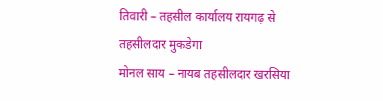तिवारी – तहसील कार्यालय रायगढ़ से तहसीलदार मुकडेगा
मोनल साय – नायब तहसीलदार खरसिया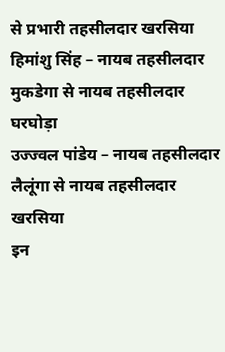से प्रभारी तहसीलदार खरसिया
हिमांशु सिंह – नायब तहसीलदार मुकडेगा से नायब तहसीलदार घरघोड़ा
उज्ज्वल पांडेय – नायब तहसीलदार लैलूंगा से नायब तहसीलदार खरसिया
इन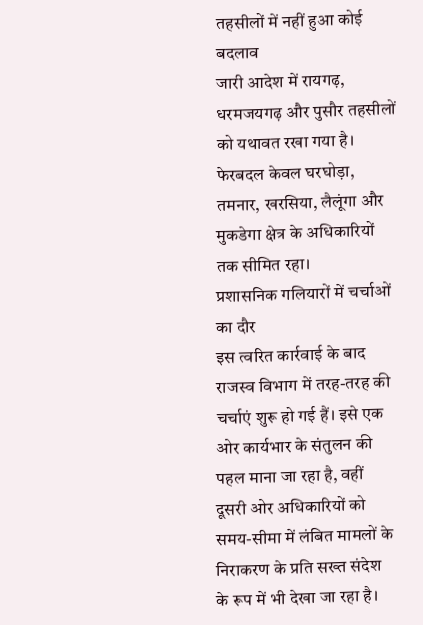तहसीलों में नहीं हुआ कोई बदलाव
जारी आदेश में रायगढ़, धरमजयगढ़ और पुसौर तहसीलों को यथावत रखा गया है। फेरबदल केवल घरघोड़ा, तमनार, खरसिया, लैलूंगा और मुकडेगा क्षेत्र के अधिकारियों तक सीमित रहा।
प्रशासनिक गलियारों में चर्चाओं का दौर
इस त्वरित कार्रवाई के बाद राजस्व विभाग में तरह-तरह की चर्चाएं शुरू हो गई हैं। इसे एक ओर कार्यभार के संतुलन की पहल माना जा रहा है, वहीं दूसरी ओर अधिकारियों को समय-सीमा में लंबित मामलों के निराकरण के प्रति सख्त संदेश के रूप में भी देखा जा रहा है।